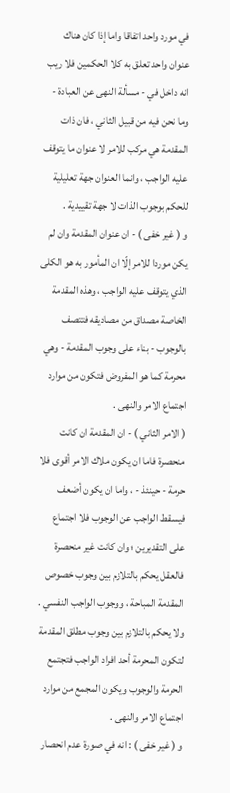في مورد واحد اتفاقا واما إذا كان هناك عنوان واحد تعلق به كلا الحكمين فلا ريب انه داخل في - مسألة النهى عن العبادة - وما نحن فيه من قبيل الثاني ، فان ذات المقدمة هي مركب للامر لا عنوان ما يتوقف عليه الواجب ، وانما العنوان جهة تعليلية للحكم بوجوب الذات لا جهة تقييدية .
و ( غير خفى ) - ان عنوان المقدمة وان لم يكن موردا للامر إلّا ان المأمور به هو الكلى الذي يتوقف عليه الواجب ، وهذه المقدمة الخاصة مصداق من مصاديقه فتتصف بالوجوب - بناء على وجوب المقدمة - وهي محرمة كما هو المفروض فتكون من موارد اجتماع الامر والنهى .
( الامر الثاني ) - ان المقدمة ان كانت منحصرة فاما ان يكون ملاك الامر أقوى فلا حرمة - حينئذ - ، واما ان يكون أضعف فيسقط الواجب عن الوجوب فلا اجتماع على التقديرين ؛ وان كانت غير منحصرة فالعقل يحكم بالتلازم بين وجوب خصوص المقدمة المباحة ، ووجوب الواجب النفسي . ولا يحكم بالتلازم بين وجوب مطلق المقدمة لتكون المحرمة أحد افراد الواجب فتجتمع الحرمة والوجوب ويكون المجمع من موارد اجتماع الامر والنهى .
و ( غير خفى ) : انه في صورة عدم انحصار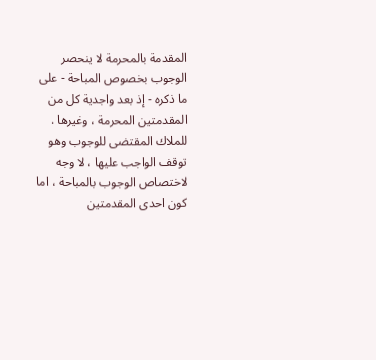المقدمة بالمحرمة لا ينحصر الوجوب بخصوص المباحة - على ما ذكره - إذ بعد واجدية كل من المقدمتين المحرمة ، وغيرها . للملاك المقتضى للوجوب وهو توقف الواجب عليها ، لا وجه لاختصاص الوجوب بالمباحة ، اما كون احدى المقدمتين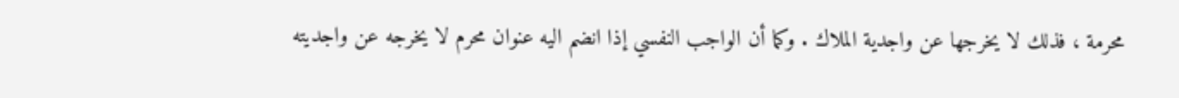محرمة ، فذلك لا يخرجها عن واجدية الملاك . وكما أن الواجب النفسي إذا انضم اليه عنوان محرم لا يخرجه عن واجديته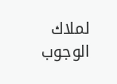لملاك الوجوب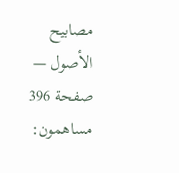مصابيح الأصول — صفحة 396
مساهمون: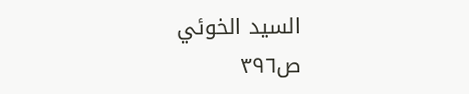السيد الخوئي
ص٣٩٦